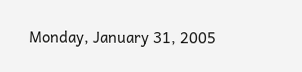Monday, January 31, 2005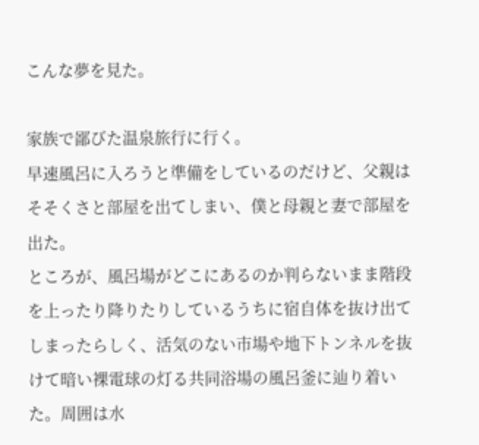こんな夢を見た。

家族で鄙びた温泉旅行に行く。
早速風呂に入ろうと準備をしているのだけど、父親はそそくさと部屋を出てしまい、僕と母親と妻で部屋を出た。
ところが、風呂場がどこにあるのか判らないまま階段を上ったり降りたりしているうちに宿自体を抜け出てしまったらしく、活気のない市場や地下トンネルを抜けて暗い裸電球の灯る共同浴場の風呂釜に辿り着いた。周囲は水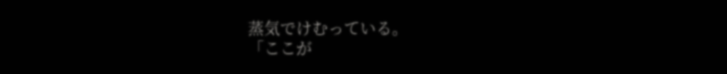蒸気でけむっている。
「ここが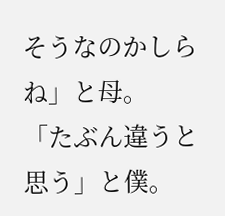そうなのかしらね」と母。
「たぶん違うと思う」と僕。